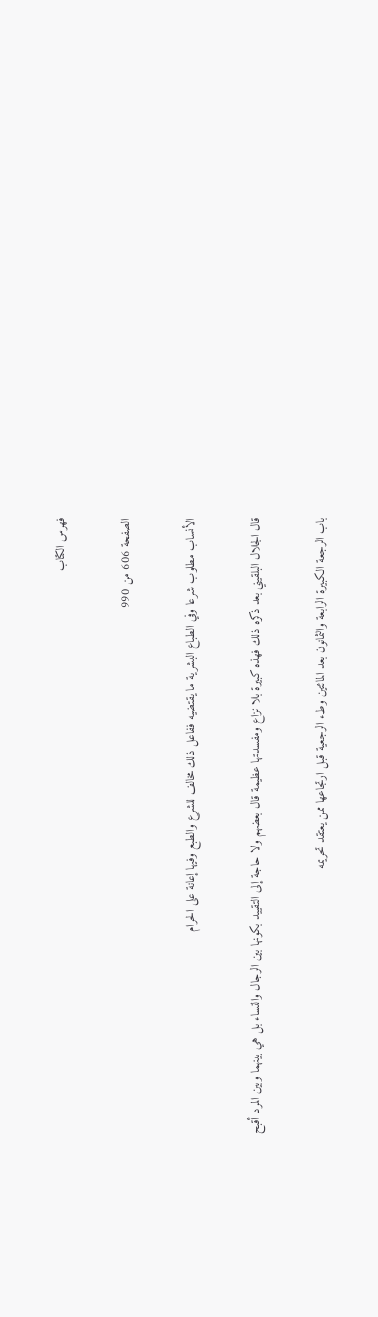فهرس الكتاب

الصفحة 606 من 990

الأنساب مطلوب شرعا وفي الطباع البشرية ما يقتضيه ففاعل ذلك مخالف للشرع والطبع وفيها إعانة على الحرام

قال الجلال البلقيني بعد ذكره ذلك فهذه كبيرة بلا نزاع ومفسدتها عظيمة قال بعضهم ولا حاجة إلى التقييد بكونها بين الرجال والنساء بل هي بينهما وبين المرد أقبح

باب الرجعة الكبيرة الرابعة والثمانون بعد المائتين وطء الرجعية قبل ارتجاعها ممن يعتقد تحريمه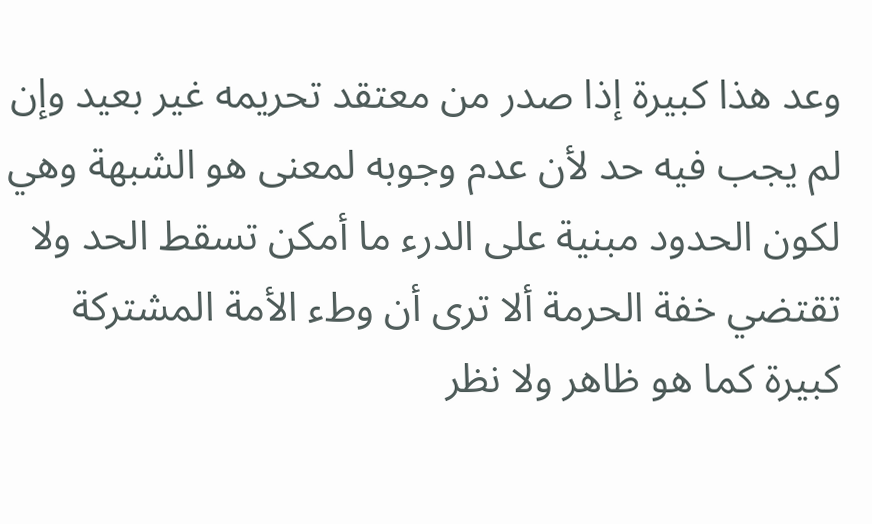وعد هذا كبيرة إذا صدر من معتقد تحريمه غير بعيد وإن لم يجب فيه حد لأن عدم وجوبه لمعنى هو الشبهة وهي لكون الحدود مبنية على الدرء ما أمكن تسقط الحد ولا تقتضي خفة الحرمة ألا ترى أن وطء الأمة المشتركة كبيرة كما هو ظاهر ولا نظر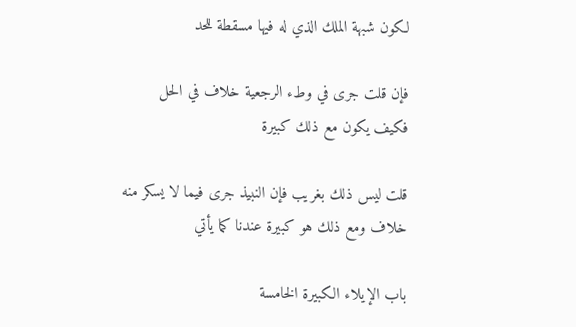لكون شبهة الملك الذي له فيها مسقطة للحد

فإن قلت جرى في وطء الرجعية خلاف في الحل فكيف يكون مع ذلك كبيرة

قلت ليس ذلك بغريب فإن النبيذ جرى فيما لا يسكر منه خلاف ومع ذلك هو كبيرة عندنا كما يأتي

باب الإيلاء الكبيرة الخامسة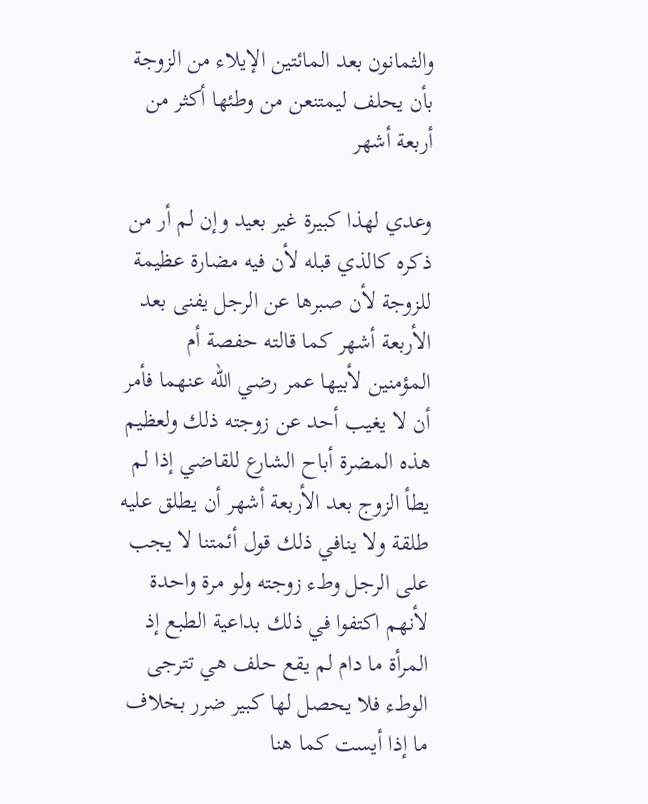والثمانون بعد المائتين الإيلاء من الزوجة بأن يحلف ليمتنعن من وطئها أكثر من أربعة أشهر

وعدي لهذا كبيرة غير بعيد وإن لم أر من ذكره كالذي قبله لأن فيه مضارة عظيمة للزوجة لأن صبرها عن الرجل يفنى بعد الأربعة أشهر كما قالته حفصة أم المؤمنين لأبيها عمر رضي الله عنهما فأمر أن لا يغيب أحد عن زوجته ذلك ولعظيم هذه المضرة أباح الشارع للقاضي إذا لم يطأ الزوج بعد الأربعة أشهر أن يطلق عليه طلقة ولا ينافي ذلك قول أئمتنا لا يجب على الرجل وطء زوجته ولو مرة واحدة لأنهم اكتفوا في ذلك بداعية الطبع إذ المرأة ما دام لم يقع حلف هي تترجى الوطء فلا يحصل لها كبير ضرر بخلاف ما إذا أيست كما هنا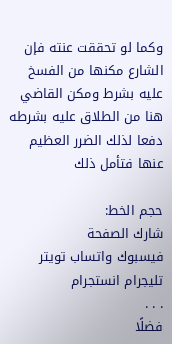وكما لو تحققت عنته فإن الشارع مكنها من الفسخ عليه بشرط ومكن القاضي هنا من الطلاق عليه بشرطه دفعا لذلك الضرر العظيم عنها فتأمل ذلك

حجم الخط:
شارك الصفحة
فيسبوك واتساب تويتر تليجرام انستجرام
. . .
فضلًا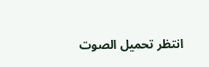انتظر تحميل الصوت